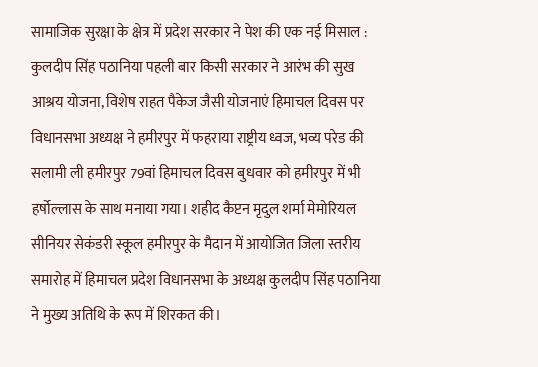सामाजिक सुरक्षा के क्षेत्र में प्रदेश सरकार ने पेश की एक नई मिसाल : कुलदीप सिंह पठानिया पहली बार किसी सरकार ने आरंभ की सुख आश्रय योजना, विशेष राहत पैकेज जैसी योजनाएं हिमाचल दिवस पर विधानसभा अध्यक्ष ने हमीरपुर में फहराया राष्ट्रीय ध्वज, भव्य परेड की सलामी ली हमीरपुर 79वां हिमाचल दिवस बुधवार को हमीरपुर में भी हर्षोल्लास के साथ मनाया गया। शहीद कैप्टन मृदुल शर्मा मेमोरियल सीनियर सेकंडरी स्कूल हमीरपुर के मैदान में आयोजित जिला स्तरीय समारोह में हिमाचल प्रदेश विधानसभा के अध्यक्ष कुलदीप सिंह पठानिया ने मुख्य अतिथि के रूप में शिरकत की।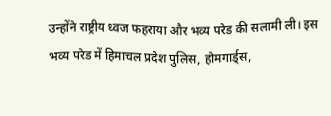उन्होंने राष्ट्रीय ध्वज फहराया और भव्य परेड की सलामी ली। इस भव्य परेड में हिमाचल प्रदेश पुलिस, होमगार्ड्स,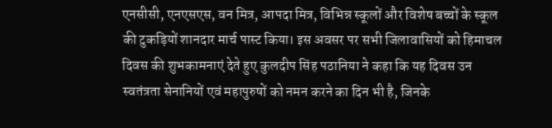एनसीसी, एनएसएस, वन मित्र, आपदा मित्र, विभिन्न स्कूलों और विशेष बच्चों के स्कूल की टुकड़ियों शानदार मार्च पास्ट किया। इस अवसर पर सभी जिलावासियों को हिमाचल दिवस की शुभकामनाएं देते हुए कुलदीप सिंह पठानिया ने कहा कि यह दिवस उन स्वतंत्रता सेनानियों एवं महापुरुषों को नमन करने का दिन भी है, जिनके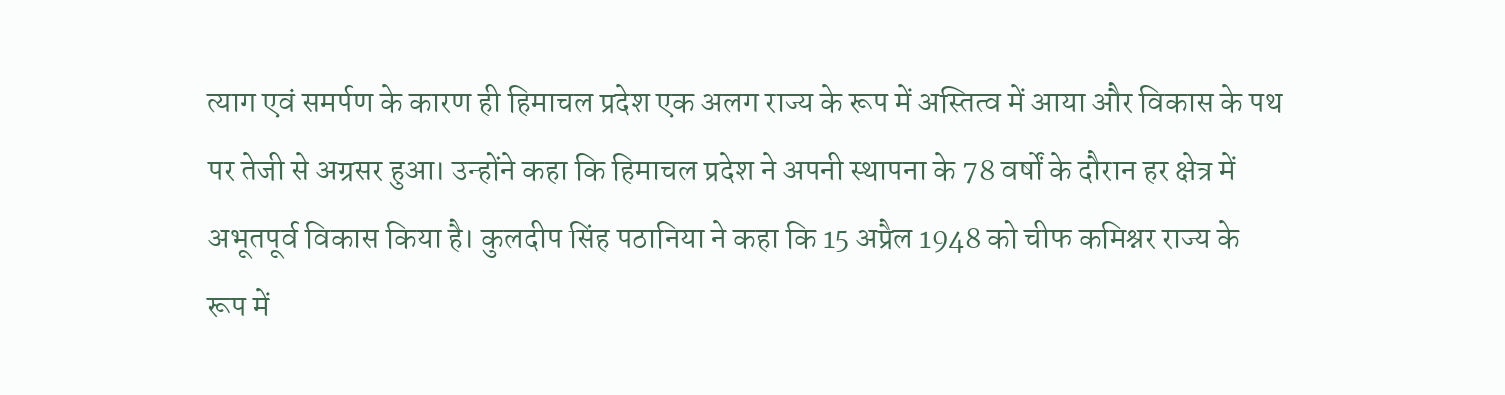त्याग एवं समर्पण के कारण ही हिमाचल प्रदेश एक अलग राज्य के रूप में अस्तित्व में आया और विकास के पथ पर तेजी से अग्रसर हुआ। उन्होंने कहा कि हिमाचल प्रदेश ने अपनी स्थापना के 78 वर्षों के दौरान हर क्षेत्र में अभूतपूर्व विकास किया है। कुलदीप सिंह पठानिया ने कहा कि 15 अप्रैल 1948 को चीफ कमिश्नर राज्य के रूप में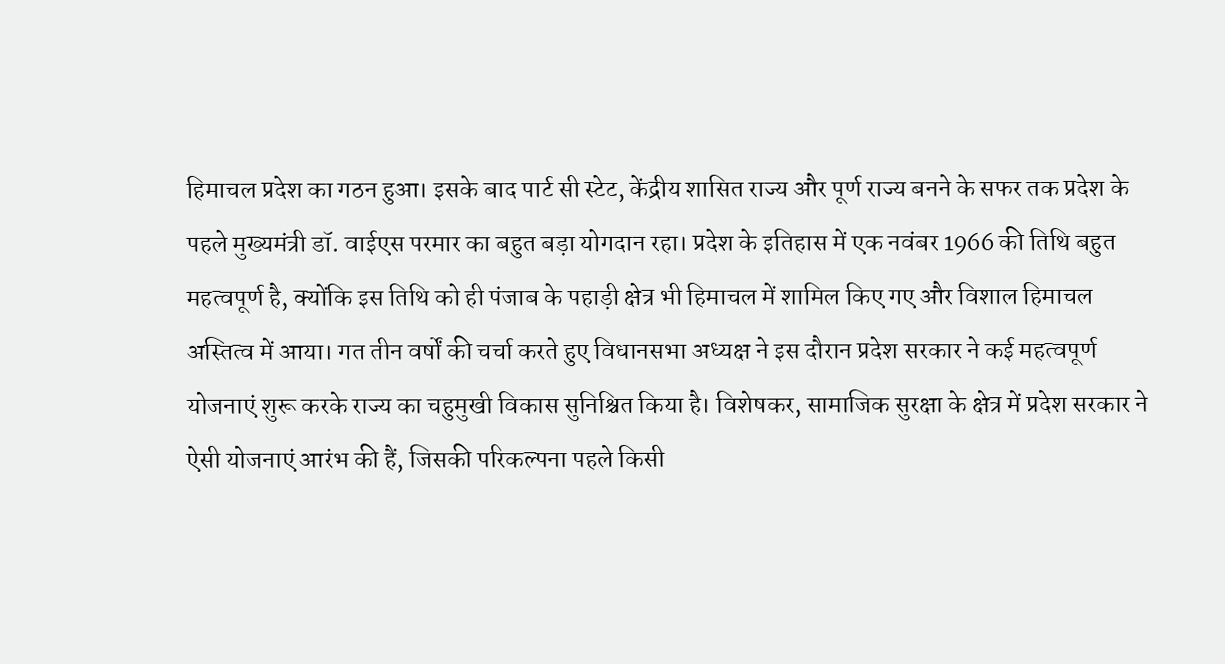हिमाचल प्रदेश का गठन हुआ। इसके बाद पार्ट सी स्टेट, केंद्रीय शासित राज्य और पूर्ण राज्य बनने के सफर तक प्रदेश के पहले मुख्यमंत्री डॉ. वाईएस परमार का बहुत बड़ा योगदान रहा। प्रदेश के इतिहास में एक नवंबर 1966 की तिथि बहुत महत्वपूर्ण है, क्योंकि इस तिथि को ही पंजाब के पहाड़ी क्षेत्र भी हिमाचल में शामिल किए गए और विशाल हिमाचल अस्तित्व में आया। गत तीन वर्षों की चर्चा करते हुए विधानसभा अध्यक्ष ने इस दौरान प्रदेश सरकार ने कई महत्वपूर्ण योजनाएं शुरू करके राज्य का चहुमुखी विकास सुनिश्चित किया है। विशेषकर, सामाजिक सुरक्षा के क्षेत्र में प्रदेश सरकार ने ऐसी योजनाएं आरंभ की हैं, जिसकी परिकल्पना पहले किसी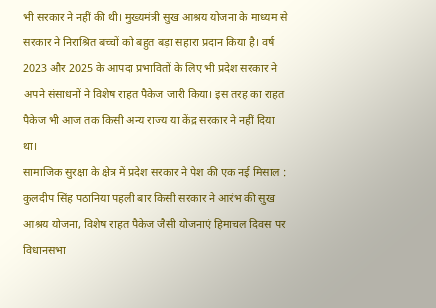भी सरकार ने नहीं की थी। मुख्यमंत्री सुख आश्रय योजना के माध्यम से सरकार ने निराश्रित बच्चों को बहुत बड़ा सहारा प्रदान किया है। वर्ष 2023 और 2025 के आपदा प्रभावितों के लिए भी प्रदेश सरकार ने अपने संसाधनों ने विशेष राहत पैकेज जारी किया। इस तरह का राहत पैकेज भी आज तक किसी अन्य राज्य या केंद्र सरकार ने नहीं दिया था।
सामाजिक सुरक्षा के क्षेत्र में प्रदेश सरकार ने पेश की एक नई मिसाल : कुलदीप सिंह पठानिया पहली बार किसी सरकार ने आरंभ की सुख आश्रय योजना, विशेष राहत पैकेज जैसी योजनाएं हिमाचल दिवस पर विधानसभा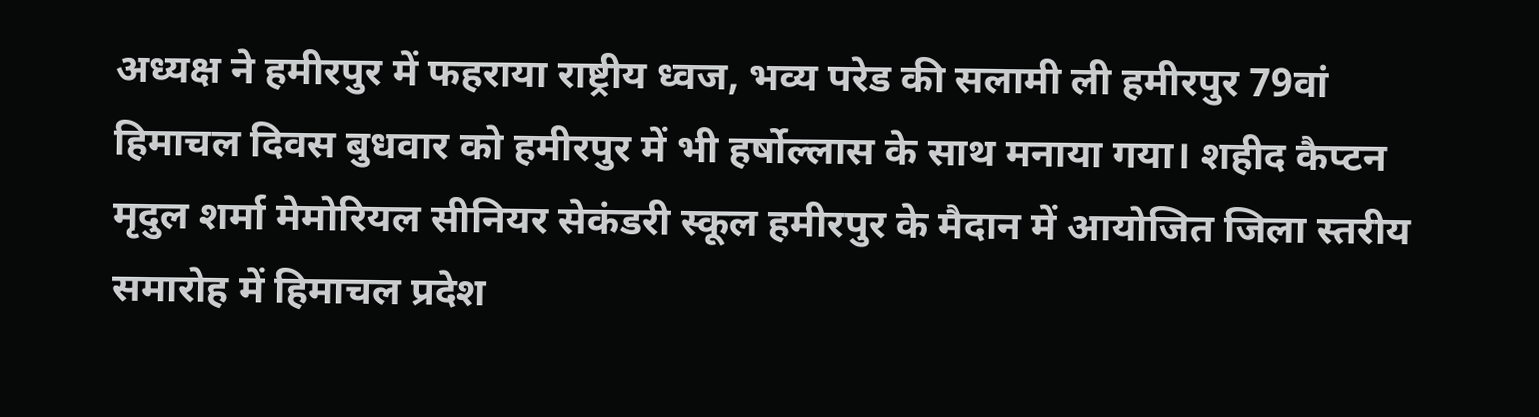अध्यक्ष ने हमीरपुर में फहराया राष्ट्रीय ध्वज, भव्य परेड की सलामी ली हमीरपुर 79वां हिमाचल दिवस बुधवार को हमीरपुर में भी हर्षोल्लास के साथ मनाया गया। शहीद कैप्टन मृदुल शर्मा मेमोरियल सीनियर सेकंडरी स्कूल हमीरपुर के मैदान में आयोजित जिला स्तरीय समारोह में हिमाचल प्रदेश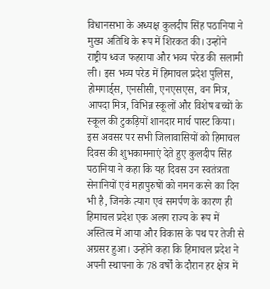विधानसभा के अध्यक्ष कुलदीप सिंह पठानिया ने मुख्य अतिथि के रूप में शिरकत की। उन्होंने राष्ट्रीय ध्वज फहराया और भव्य परेड की सलामी ली। इस भव्य परेड में हिमाचल प्रदेश पुलिस, होमगार्ड्स, एनसीसी, एनएसएस, वन मित्र, आपदा मित्र, विभिन्न स्कूलों और विशेष बच्चों के स्कूल की टुकड़ियों शानदार मार्च पास्ट किया। इस अवसर पर सभी जिलावासियों को हिमाचल दिवस की शुभकामनाएं देते हुए कुलदीप सिंह पठानिया ने कहा कि यह दिवस उन स्वतंत्रता सेनानियों एवं महापुरुषों को नमन करने का दिन भी है, जिनके त्याग एवं समर्पण के कारण ही हिमाचल प्रदेश एक अलग राज्य के रूप में अस्तित्व में आया और विकास के पथ पर तेजी से अग्रसर हुआ। उन्होंने कहा कि हिमाचल प्रदेश ने अपनी स्थापना के 78 वर्षों के दौरान हर क्षेत्र में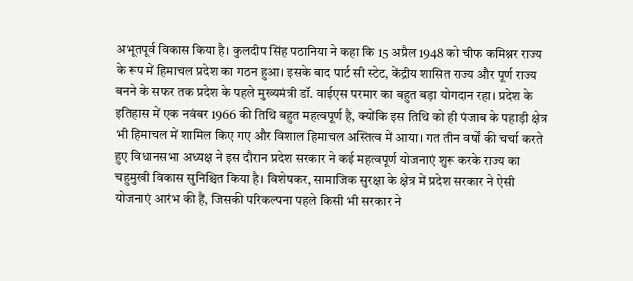अभूतपूर्व विकास किया है। कुलदीप सिंह पठानिया ने कहा कि 15 अप्रैल 1948 को चीफ कमिश्नर राज्य के रूप में हिमाचल प्रदेश का गठन हुआ। इसके बाद पार्ट सी स्टेट, केंद्रीय शासित राज्य और पूर्ण राज्य बनने के सफर तक प्रदेश के पहले मुख्यमंत्री डॉ. वाईएस परमार का बहुत बड़ा योगदान रहा। प्रदेश के इतिहास में एक नवंबर 1966 की तिथि बहुत महत्वपूर्ण है, क्योंकि इस तिथि को ही पंजाब के पहाड़ी क्षेत्र भी हिमाचल में शामिल किए गए और विशाल हिमाचल अस्तित्व में आया। गत तीन वर्षों की चर्चा करते हुए विधानसभा अध्यक्ष ने इस दौरान प्रदेश सरकार ने कई महत्वपूर्ण योजनाएं शुरू करके राज्य का चहुमुखी विकास सुनिश्चित किया है। विशेषकर, सामाजिक सुरक्षा के क्षेत्र में प्रदेश सरकार ने ऐसी योजनाएं आरंभ की हैं, जिसकी परिकल्पना पहले किसी भी सरकार ने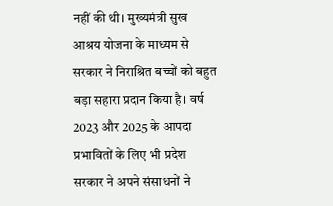नहीं की थी। मुख्यमंत्री सुख आश्रय योजना के माध्यम से सरकार ने निराश्रित बच्चों को बहुत बड़ा सहारा प्रदान किया है। वर्ष 2023 और 2025 के आपदा प्रभावितों के लिए भी प्रदेश सरकार ने अपने संसाधनों ने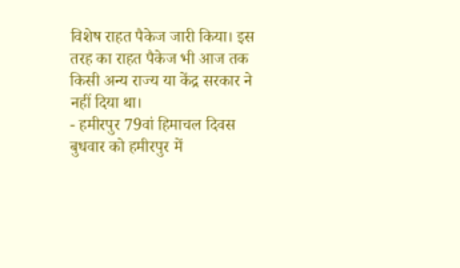विशेष राहत पैकेज जारी किया। इस तरह का राहत पैकेज भी आज तक किसी अन्य राज्य या केंद्र सरकार ने नहीं दिया था।
- हमीरपुर 79वां हिमाचल दिवस बुधवार को हमीरपुर में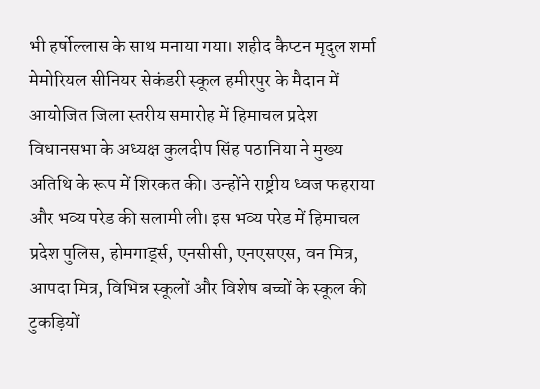भी हर्षोल्लास के साथ मनाया गया। शहीद कैप्टन मृदुल शर्मा मेमोरियल सीनियर सेकंडरी स्कूल हमीरपुर के मैदान में आयोजित जिला स्तरीय समारोह में हिमाचल प्रदेश विधानसभा के अध्यक्ष कुलदीप सिंह पठानिया ने मुख्य अतिथि के रूप में शिरकत की। उन्होंने राष्ट्रीय ध्वज फहराया और भव्य परेड की सलामी ली। इस भव्य परेड में हिमाचल प्रदेश पुलिस, होमगार्ड्स, एनसीसी, एनएसएस, वन मित्र, आपदा मित्र, विभिन्न स्कूलों और विशेष बच्चों के स्कूल की टुकड़ियों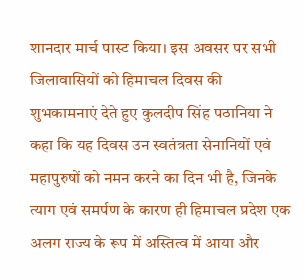शानदार मार्च पास्ट किया। इस अवसर पर सभी जिलावासियों को हिमाचल दिवस की शुभकामनाएं देते हुए कुलदीप सिंह पठानिया ने कहा कि यह दिवस उन स्वतंत्रता सेनानियों एवं महापुरुषों को नमन करने का दिन भी है, जिनके त्याग एवं समर्पण के कारण ही हिमाचल प्रदेश एक अलग राज्य के रूप में अस्तित्व में आया और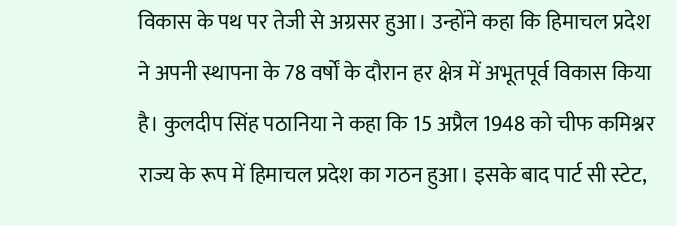विकास के पथ पर तेजी से अग्रसर हुआ। उन्होंने कहा कि हिमाचल प्रदेश ने अपनी स्थापना के 78 वर्षों के दौरान हर क्षेत्र में अभूतपूर्व विकास किया है। कुलदीप सिंह पठानिया ने कहा कि 15 अप्रैल 1948 को चीफ कमिश्नर राज्य के रूप में हिमाचल प्रदेश का गठन हुआ। इसके बाद पार्ट सी स्टेट,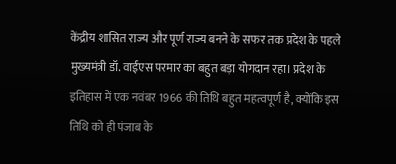केंद्रीय शासित राज्य और पूर्ण राज्य बनने के सफर तक प्रदेश के पहले मुख्यमंत्री डॉ. वाईएस परमार का बहुत बड़ा योगदान रहा। प्रदेश के इतिहास में एक नवंबर 1966 की तिथि बहुत महत्वपूर्ण है, क्योंकि इस तिथि को ही पंजाब के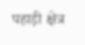पहाड़ी क्षेत्र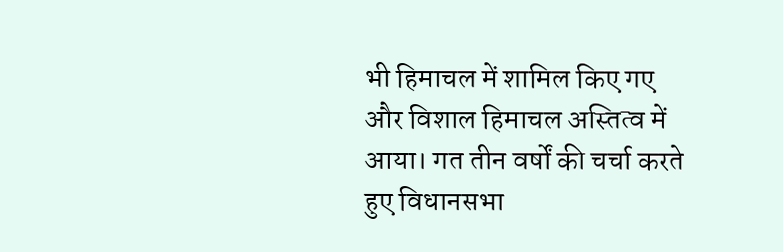भी हिमाचल में शामिल किए गए और विशाल हिमाचल अस्तित्व में आया। गत तीन वर्षों की चर्चा करते हुए विधानसभा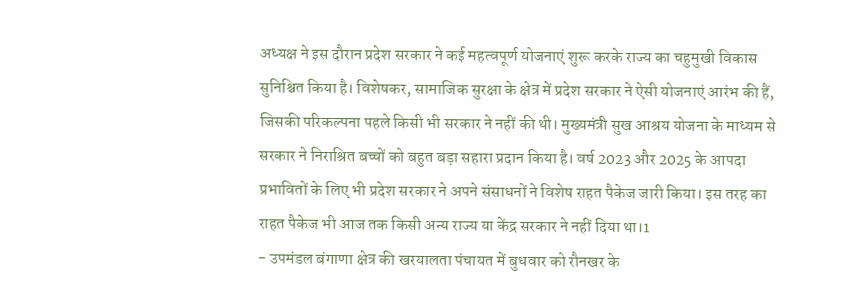अध्यक्ष ने इस दौरान प्रदेश सरकार ने कई महत्वपूर्ण योजनाएं शुरू करके राज्य का चहुमुखी विकास सुनिश्चित किया है। विशेषकर, सामाजिक सुरक्षा के क्षेत्र में प्रदेश सरकार ने ऐसी योजनाएं आरंभ की हैं, जिसकी परिकल्पना पहले किसी भी सरकार ने नहीं की थी। मुख्यमंत्री सुख आश्रय योजना के माध्यम से सरकार ने निराश्रित बच्चों को बहुत बड़ा सहारा प्रदान किया है। वर्ष 2023 और 2025 के आपदा प्रभावितों के लिए भी प्रदेश सरकार ने अपने संसाधनों ने विशेष राहत पैकेज जारी किया। इस तरह का राहत पैकेज भी आज तक किसी अन्य राज्य या केंद्र सरकार ने नहीं दिया था।1
- उपमंडल बंगाणा क्षेत्र की खरयालता पंचायत में बुधवार को रौनखर के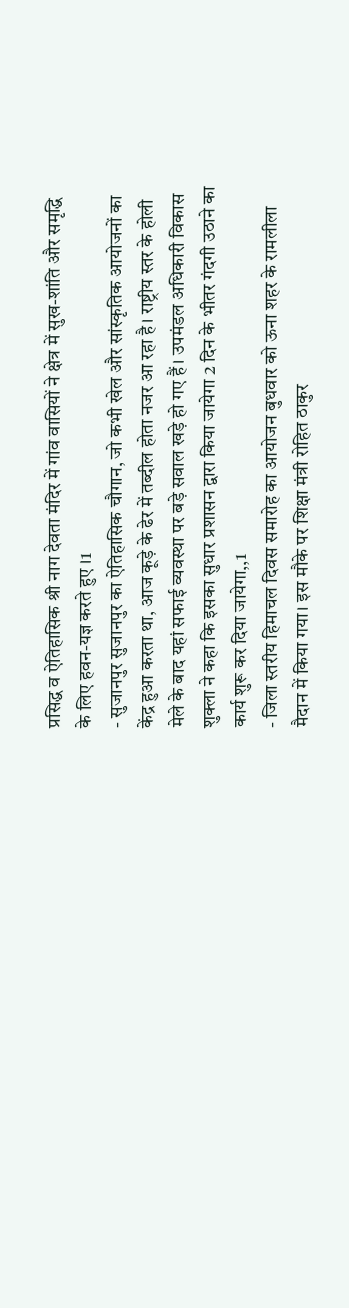प्रसिद्ध व ऐतिहासिक श्री नाग देवता मंदिर में गांव वासियों ने क्षेत्र में सुख-शांति और समृद्धि के लिए हवन-यज्ञ करते हुए ।1
- सुजानपुर सुजानपुर का ऐतिहासिक चौगान, जो कभी खेल और सांस्कृतिक आयोजनों का केंद्र हुआ करता था, आज कूड़े के ढेर में तब्दील होता नजर आ रहा है। राष्ट्रीय स्तर के होली मेले के बाद यहां सफाई व्यवस्था पर बड़े सवाल खड़े हो गए हैं। उपमंडल अधिकारी विकास शुक्ला ने कहा कि इसका सुधार प्रशासन द्वारा किया जायेगा 2 दिन के भीतर गंदगी उठाने का कार्य शुरू कर दिया जायेगा,,1
- जिला स्तरीय हिमाचल दिवस समारोह का आयोजन बुधवार को ऊना शहर के रामलीला मैदान में किया गया। इस मौके पर शिक्षा मंत्री रोहित ठाकुर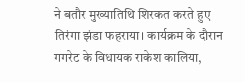ने बतौर मुख्यातिथि शिरकत करते हुए तिरंगा झंडा फहराया। कार्यक्रम के दौरान गगरेट के विधायक राकेश कालिया,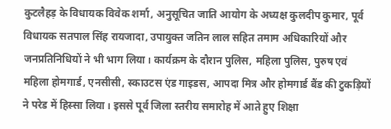कुटलैहड़ के विधायक विवेक शर्मा, अनुसूचित जाति आयोग के अध्यक्ष कुलदीप कुमार, पूर्व विधायक सतपाल सिंह रायजादा, उपायुक्त जतिन लाल सहित तमाम अधिकारियों और जनप्रतिनिधियों ने भी भाग लिया। कार्यक्रम के दौरान पुलिस, महिला पुलिस, पुरुष एवं महिला होमगार्ड, एनसीसी, स्काउटस एंड गाइडस, आपदा मित्र और होमगार्ड बैंड की टुकड़ियों ने परेड में हिस्सा लिया। इससे पूर्व जिला स्तरीय समारोह में आते हुए शिक्षा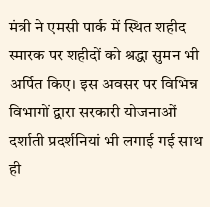मंत्री ने एमसी पार्क में स्थित शहीद स्मारक पर शहीदों को श्रद्धा सुमन भी अर्पित किए। इस अवसर पर विभिन्न विभागों द्वारा सरकारी योजनाओं दर्शाती प्रदर्शनियां भी लगाई गई साथ ही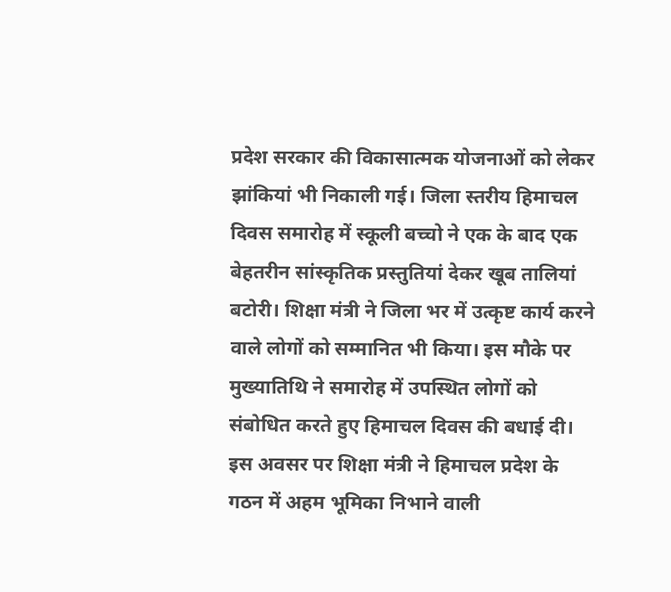प्रदेश सरकार की विकासात्मक योजनाओं को लेकर झांकियां भी निकाली गई। जिला स्तरीय हिमाचल दिवस समारोह में स्कूली बच्चो ने एक के बाद एक बेहतरीन सांस्कृतिक प्रस्तुतियां देकर खूब तालियां बटोरी। शिक्षा मंत्री ने जिला भर में उत्कृष्ट कार्य करने वाले लोगों को सम्मानित भी किया। इस मौके पर मुख्यातिथि ने समारोह में उपस्थित लोगों को संबोधित करते हुए हिमाचल दिवस की बधाई दी। इस अवसर पर शिक्षा मंत्री ने हिमाचल प्रदेश के गठन में अहम भूमिका निभाने वाली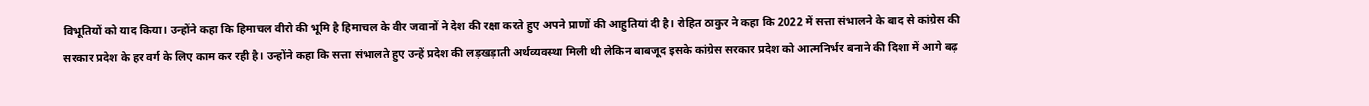विभूतियों को याद किया। उन्होंने कहा कि हिमाचल वीरो की भूमि है हिमाचल के वीर जवानों ने देश की रक्षा करते हुए अपने प्राणों की आहुतियां दी है। रोहित ठाकुर ने कहा कि 2022 में सत्ता संभालने के बाद से कांग्रेस की सरकार प्रदेश के हर वर्ग के लिए काम कर रही है। उन्होंने कहा कि सत्ता संभालते हुए उन्हें प्रदेश की लड़खड़ाती अर्थव्यवस्था मिली थी लेकिन बाबजूद इसके कांग्रेस सरकार प्रदेश को आत्मनिर्भर बनाने की दिशा में आगे बढ़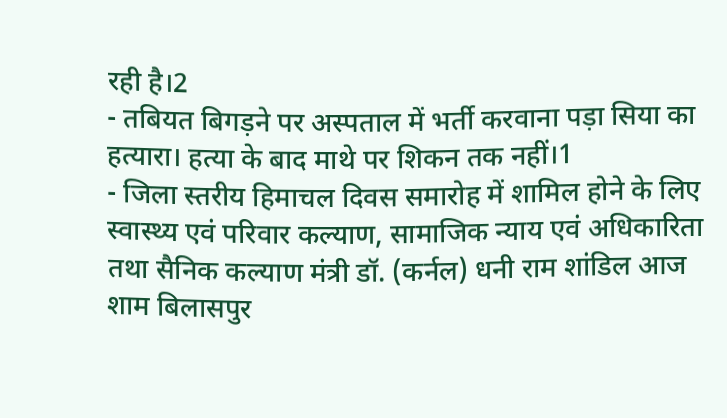रही है।2
- तबियत बिगड़ने पर अस्पताल में भर्ती करवाना पड़ा सिया का हत्यारा। हत्या के बाद माथे पर शिकन तक नहीं।1
- जिला स्तरीय हिमाचल दिवस समारोह में शामिल होने के लिए स्वास्थ्य एवं परिवार कल्याण, सामाजिक न्याय एवं अधिकारिता तथा सैनिक कल्याण मंत्री डॉ. (कर्नल) धनी राम शांडिल आज शाम बिलासपुर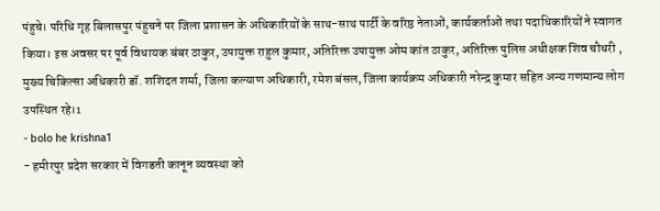पंहुचे। परिधि गृह बिलासपुर पंहुचने पर जिला प्रशासन के अधिकारियों के साथ-साथ पार्टी के वरिष्ठ नेताओं, कार्यकर्ताओं तथा पदाधिकारियों ने स्वागत किया। इस अवसर पर पूर्व विधायक बंबर ठाकुर, उपायुक्त राहुल कुमार, अतिरिक्त उपायुक्त ओम कांत ठाकुर, अतिरिक्त पुलिस अधीक्षक शिव चौधरी , मुख्य चिकित्सा अधिकारी डॉ. शशिदत शर्मा, जिला कल्याण अधिकारी, रमेश बंसल, जिला कार्यक्रम अधिकारी नरेन्द्र कुमार सहित अन्य गणमान्य लोग उपस्थित रहे।1
- bolo he krishna1
- हमीरपुर प्रदेश सरकार में विगडती कानून व्यवस्था को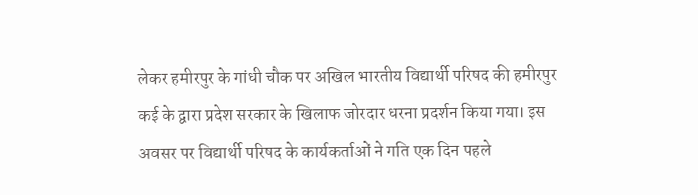लेकर हमीरपुर के गांधी चौक पर अखिल भारतीय विद्यार्थी परिषद की हमीरपुर कई के द्वारा प्रदेश सरकार के खिलाफ जोरदार धरना प्रदर्शन किया गया। इस अवसर पर विद्यार्थी परिषद के कार्यकर्ताओं ने गति एक दिन पहले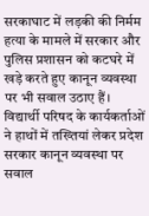सरकाघाट में लड़की की निर्मम हत्या के मामले में सरकार और पुलिस प्रशासन को कटघरे में खड़े करते हुए कानून व्यवस्था पर भी सवाल उठाए हैं। विद्यार्थी परिषद के कार्यकर्ताओं ने हाथों में तख्तियां लेकर प्रदेश सरकार कानून व्यवस्था पर सवाल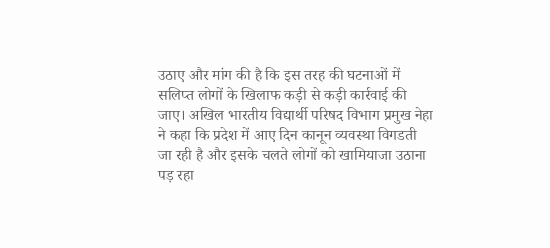उठाए और मांग की है कि इस तरह की घटनाओं में सलिप्त लोगों के खिलाफ कड़ी से कड़ी कार्रवाई की जाए। अखिल भारतीय विद्यार्थी परिषद विभाग प्रमुख नेहा ने कहा कि प्रदेश में आए दिन कानून व्यवस्था विगडती जा रही है और इसके चलते लोगों को खामियाजा उठाना पड़ रहा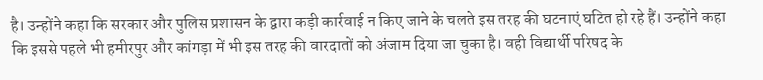है। उन्होंने कहा कि सरकार और पुलिस प्रशासन के द्वारा कड़ी कार्रवाई न किए जाने के चलते इस तरह की घटनाएं घटित हो रहे हैं। उन्होंने कहा कि इससे पहले भी हमीरपुर और कांगड़ा में भी इस तरह की वारदातों को अंजाम दिया जा चुका है। वही विद्यार्थी परिषद के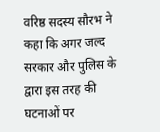वरिष्ठ सदस्य सौरभ ने कहा कि अगर जल्द सरकार और पुलिस के द्वारा इस तरह की घटनाओं पर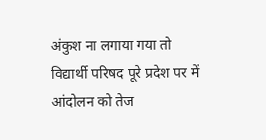अंकुश ना लगाया गया तो विद्यार्थी परिषद पूरे प्रदेश पर में आंदोलन को तेज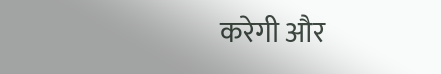करेगी और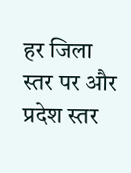हर जिला स्तर पर और प्रदेश स्तर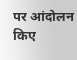पर आंदोलन किए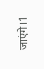जाएंगे।1